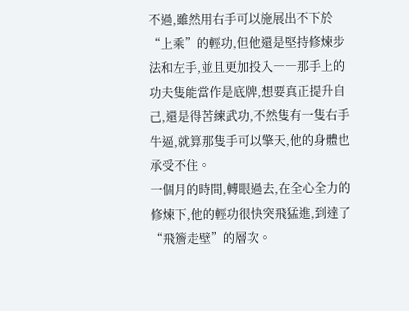不過,雖然用右手可以施展出不下於“上乘”的輕功,但他還是堅持修煉步法和左手,並且更加投入――那手上的功夫隻能當作是底牌,想要真正提升自己,還是得苦練武功,不然隻有一隻右手牛逼,就算那隻手可以擎天,他的身體也承受不住。
一個月的時間,轉眼過去,在全心全力的修煉下,他的輕功很快突飛猛進,到達了“飛簷走壁”的層次。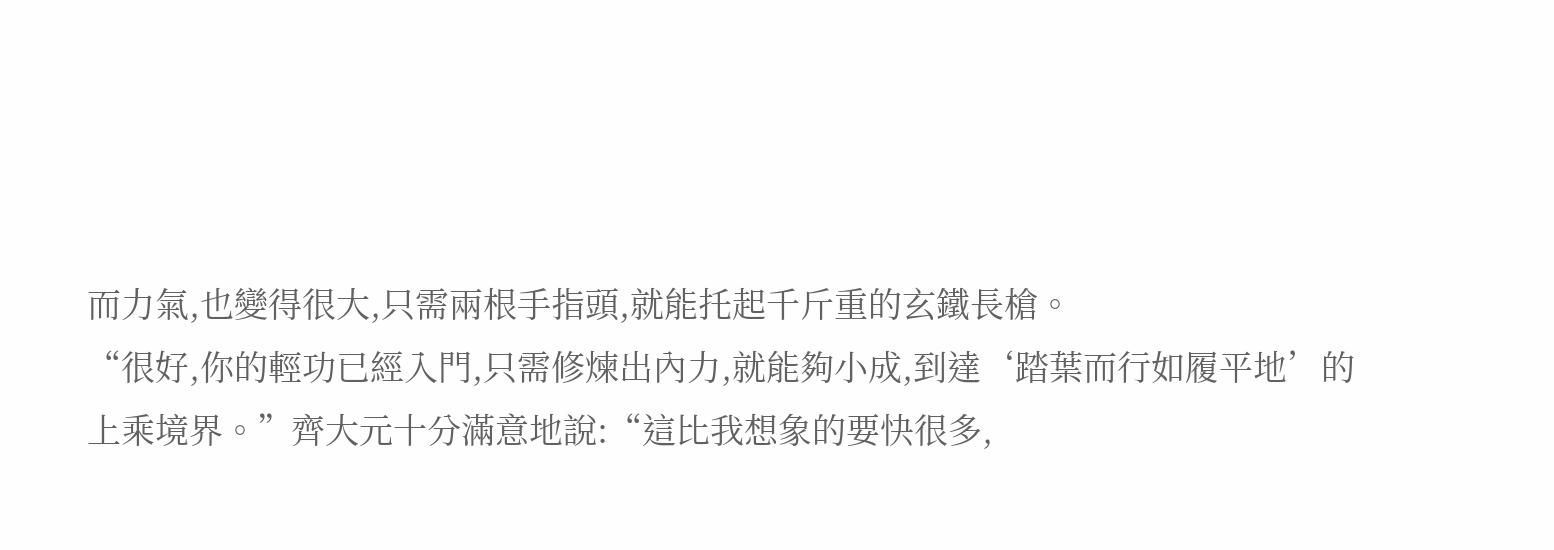而力氣,也變得很大,只需兩根手指頭,就能托起千斤重的玄鐵長槍。
“很好,你的輕功已經入門,只需修煉出內力,就能夠小成,到達‘踏葉而行如履平地’的上乘境界。”齊大元十分滿意地說:“這比我想象的要快很多,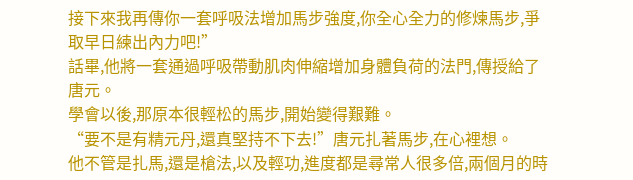接下來我再傳你一套呼吸法增加馬步強度,你全心全力的修煉馬步,爭取早日練出內力吧!”
話畢,他將一套通過呼吸帶動肌肉伸縮增加身體負荷的法門,傳授給了唐元。
學會以後,那原本很輕松的馬步,開始變得艱難。
“要不是有精元丹,還真堅持不下去!”唐元扎著馬步,在心裡想。
他不管是扎馬,還是槍法,以及輕功,進度都是尋常人很多倍,兩個月的時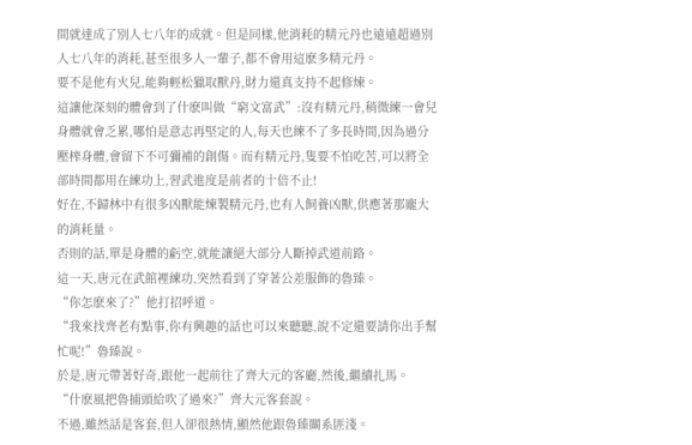間就達成了別人七八年的成就。但是同樣,他消耗的精元丹也遠遠超過別人七八年的消耗,甚至很多人一輩子,都不會用這麽多精元丹。
要不是他有火兒,能夠輕松獵取獸丹,財力還真支持不起修煉。
這讓他深刻的體會到了什麽叫做“窮文富武”:沒有精元丹,稍微練一會兒身體就會乏累,哪怕是意志再堅定的人,每天也練不了多長時間,因為過分壓榨身體,會留下不可彌補的創傷。而有精元丹,隻要不怕吃苦,可以將全部時間都用在練功上,習武進度是前者的十倍不止!
好在,不歸林中有很多凶獸能煉製精元丹,也有人飼養凶獸,供應著那龐大的消耗量。
否則的話,單是身體的虧空,就能讓絕大部分人斷掉武道前路。
這一天,唐元在武館裡練功,突然看到了穿著公差服飾的魯臻。
“你怎麽來了?”他打招呼道。
“我來找齊老有點事,你有興趣的話也可以來聽聽,說不定還要請你出手幫忙呢!”魯臻說。
於是,唐元帶著好奇,跟他一起前往了齊大元的客廳,然後,繼續扎馬。
“什麽風把魯捕頭給吹了過來?”齊大元客套說。
不過,雖然話是客套,但人卻很熱情,顯然他跟魯臻關系匪淺。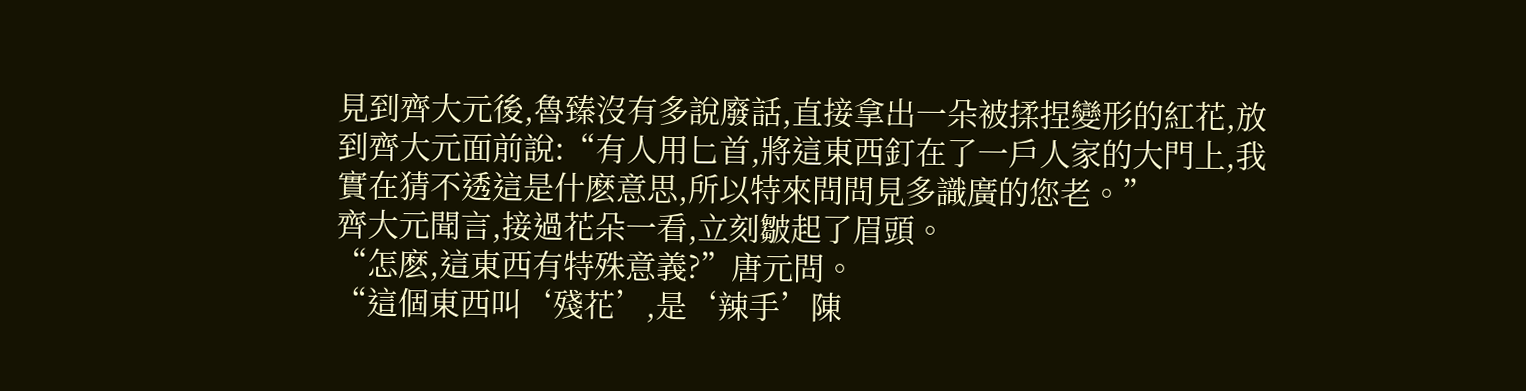見到齊大元後,魯臻沒有多說廢話,直接拿出一朵被揉捏變形的紅花,放到齊大元面前說:“有人用匕首,將這東西釘在了一戶人家的大門上,我實在猜不透這是什麽意思,所以特來問問見多識廣的您老。”
齊大元聞言,接過花朵一看,立刻皺起了眉頭。
“怎麽,這東西有特殊意義?”唐元問。
“這個東西叫‘殘花’,是‘辣手’陳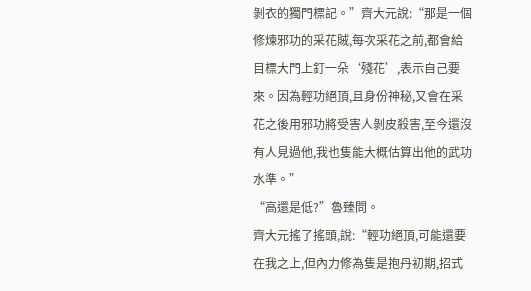剝衣的獨門標記。”齊大元說:“那是一個修煉邪功的采花賊,每次采花之前,都會給目標大門上釘一朵‘殘花’,表示自己要來。因為輕功絕頂,且身份神秘,又會在采花之後用邪功將受害人剝皮殺害,至今還沒有人見過他,我也隻能大概估算出他的武功水準。”
“高還是低?”魯臻問。
齊大元搖了搖頭,說:“輕功絕頂,可能還要在我之上,但內力修為隻是抱丹初期,招式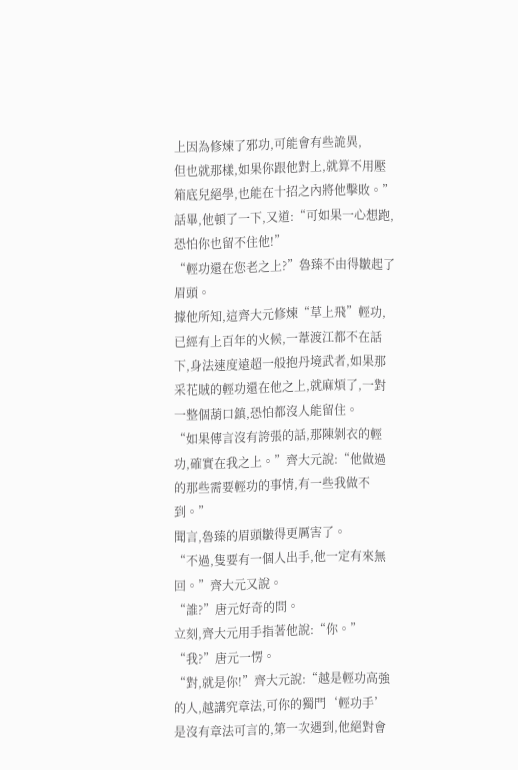上因為修煉了邪功,可能會有些詭異,
但也就那樣,如果你跟他對上,就算不用壓箱底兒絕學,也能在十招之內將他擊敗。” 話畢,他頓了一下,又道:“可如果一心想跑,恐怕你也留不住他!”
“輕功還在您老之上?”魯臻不由得皺起了眉頭。
據他所知,這齊大元修煉“草上飛”輕功,已經有上百年的火候,一葦渡江都不在話下,身法速度遠超一般抱丹境武者,如果那采花賊的輕功還在他之上,就麻煩了,一對一整個葫口鎮,恐怕都沒人能留住。
“如果傳言沒有誇張的話,那陳剝衣的輕功,確實在我之上。”齊大元說:“他做過的那些需要輕功的事情,有一些我做不到。”
聞言,魯臻的眉頭皺得更厲害了。
“不過,隻要有一個人出手,他一定有來無回。”齊大元又說。
“誰?”唐元好奇的問。
立刻,齊大元用手指著他說:“你。”
“我?”唐元一愣。
“對,就是你!”齊大元說:“越是輕功高強的人,越講究章法,可你的獨門‘輕功手’是沒有章法可言的,第一次遇到,他絕對會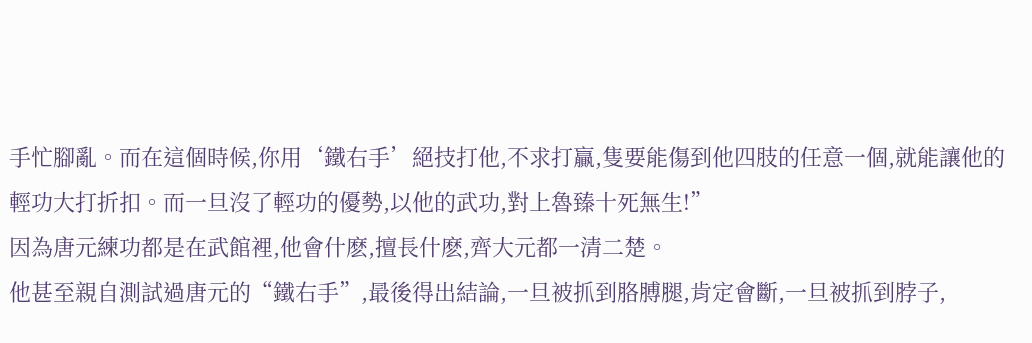手忙腳亂。而在這個時候,你用‘鐵右手’絕技打他,不求打贏,隻要能傷到他四肢的任意一個,就能讓他的輕功大打折扣。而一旦沒了輕功的優勢,以他的武功,對上魯臻十死無生!”
因為唐元練功都是在武館裡,他會什麽,擅長什麽,齊大元都一清二楚。
他甚至親自測試過唐元的“鐵右手”,最後得出結論,一旦被抓到胳膊腿,肯定會斷,一旦被抓到脖子,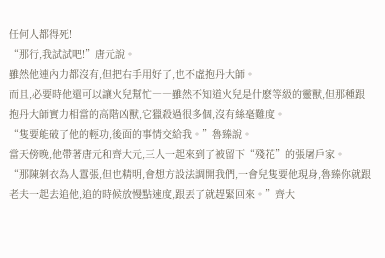任何人都得死!
“那行,我試試吧!”唐元說。
雖然他連內力都沒有,但把右手用好了,也不虛抱丹大師。
而且,必要時他還可以讓火兒幫忙――雖然不知道火兒是什麽等級的靈獸,但那種跟抱丹大師實力相當的高階凶獸,它獵殺過很多個,沒有絲毫難度。
“隻要能破了他的輕功,後面的事情交給我。”魯臻說。
當天傍晚,他帶著唐元和齊大元,三人一起來到了被留下“殘花”的張屠戶家。
“那陳剝衣為人囂張,但也精明,會想方設法調開我們,一會兒隻要他現身,魯臻你就跟老夫一起去追他,追的時候放慢點速度,跟丟了就趕緊回來。”齊大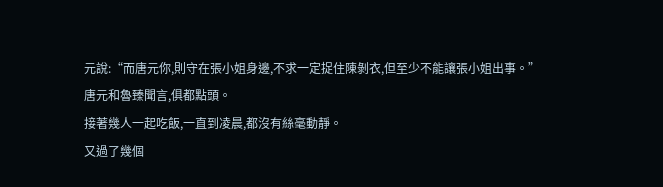元說:“而唐元你,則守在張小姐身邊,不求一定捉住陳剝衣,但至少不能讓張小姐出事。”
唐元和魯臻聞言,俱都點頭。
接著幾人一起吃飯,一直到凌晨,都沒有絲毫動靜。
又過了幾個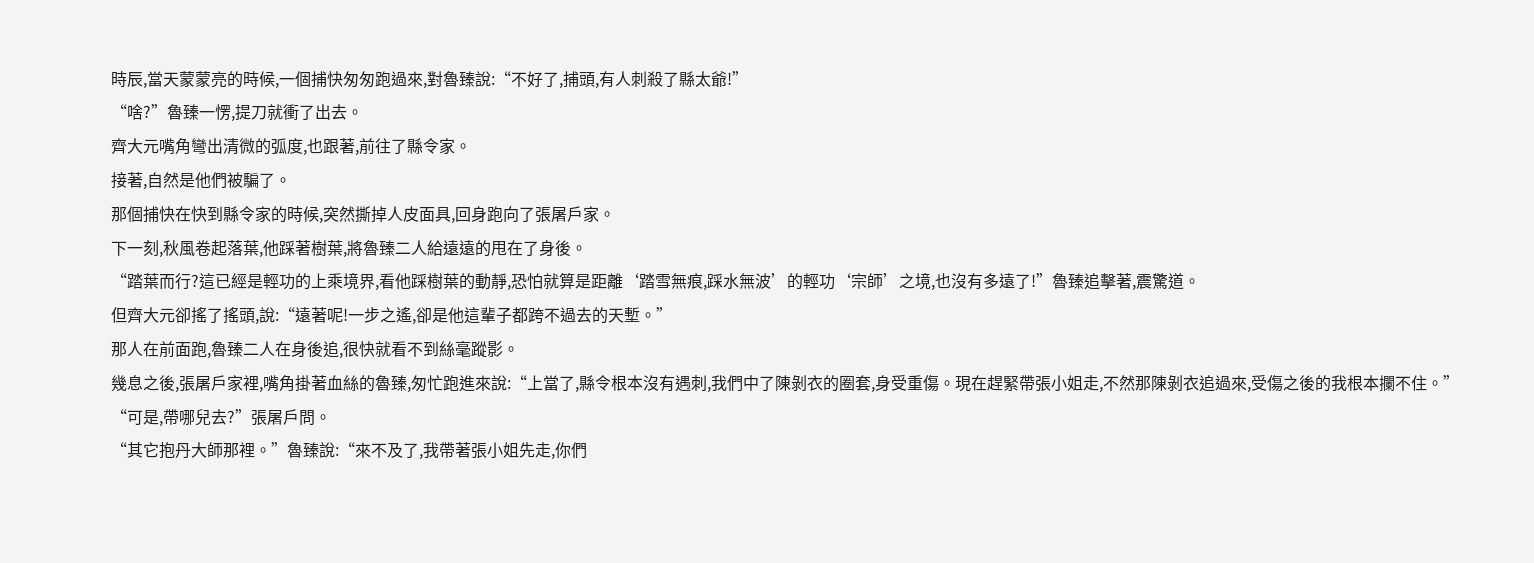時辰,當天蒙蒙亮的時候,一個捕快匆匆跑過來,對魯臻說:“不好了,捕頭,有人刺殺了縣太爺!”
“啥?”魯臻一愣,提刀就衝了出去。
齊大元嘴角彎出清微的弧度,也跟著,前往了縣令家。
接著,自然是他們被騙了。
那個捕快在快到縣令家的時候,突然撕掉人皮面具,回身跑向了張屠戶家。
下一刻,秋風卷起落葉,他踩著樹葉,將魯臻二人給遠遠的甩在了身後。
“踏葉而行?這已經是輕功的上乘境界,看他踩樹葉的動靜,恐怕就算是距離‘踏雪無痕,踩水無波’的輕功‘宗師’之境,也沒有多遠了!”魯臻追擊著,震驚道。
但齊大元卻搖了搖頭,說:“遠著呢!一步之遙,卻是他這輩子都跨不過去的天塹。”
那人在前面跑,魯臻二人在身後追,很快就看不到絲毫蹤影。
幾息之後,張屠戶家裡,嘴角掛著血絲的魯臻,匆忙跑進來說:“上當了,縣令根本沒有遇刺,我們中了陳剝衣的圈套,身受重傷。現在趕緊帶張小姐走,不然那陳剝衣追過來,受傷之後的我根本攔不住。”
“可是,帶哪兒去?”張屠戶問。
“其它抱丹大師那裡。”魯臻說:“來不及了,我帶著張小姐先走,你們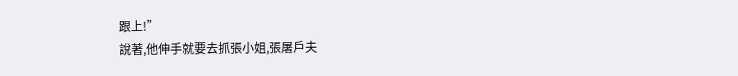跟上!”
說著,他伸手就要去抓張小姐,張屠戶夫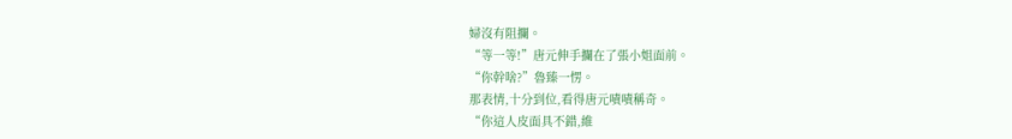婦沒有阻攔。
“等一等!”唐元伸手攔在了張小姐面前。
“你幹啥?”魯臻一愣。
那表情,十分到位,看得唐元嘖嘖稱奇。
“你這人皮面具不錯,維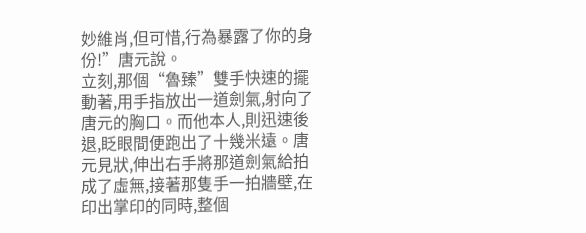妙維肖,但可惜,行為暴露了你的身份!”唐元說。
立刻,那個“魯臻”雙手快速的擺動著,用手指放出一道劍氣,射向了唐元的胸口。而他本人,則迅速後退,眨眼間便跑出了十幾米遠。唐元見狀,伸出右手將那道劍氣給拍成了虛無,接著那隻手一拍牆壁,在印出掌印的同時,整個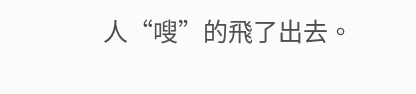人“嗖”的飛了出去。